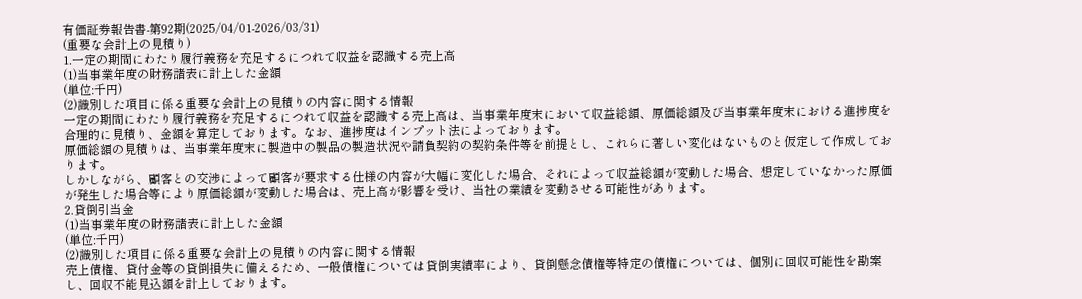有価証券報告書-第92期(2025/04/01-2026/03/31)
(重要な会計上の見積り)
1.一定の期間にわたり履行義務を充足するにつれて収益を認識する売上高
(1)当事業年度の財務諸表に計上した金額
(単位:千円)
(2)識別した項目に係る重要な会計上の見積りの内容に関する情報
一定の期間にわたり履行義務を充足するにつれて収益を認識する売上高は、当事業年度末において収益総額、原価総額及び当事業年度末における進捗度を合理的に見積り、金額を算定しております。なお、進捗度はインプット法によっております。
原価総額の見積りは、当事業年度末に製造中の製品の製造状況や請負契約の契約条件等を前提とし、これらに著しい変化はないものと仮定して作成しております。
しかしながら、顧客との交渉によって顧客が要求する仕様の内容が大幅に変化した場合、それによって収益総額が変動した場合、想定していなかった原価が発生した場合等により原価総額が変動した場合は、売上高が影響を受け、当社の業績を変動させる可能性があります。
2.貸倒引当金
(1)当事業年度の財務諸表に計上した金額
(単位:千円)
(2)識別した項目に係る重要な会計上の見積りの内容に関する情報
売上債権、貸付金等の貸倒損失に備えるため、一般債権については貸倒実績率により、貸倒懸念債権等特定の債権については、個別に回収可能性を勘案し、回収不能見込額を計上しております。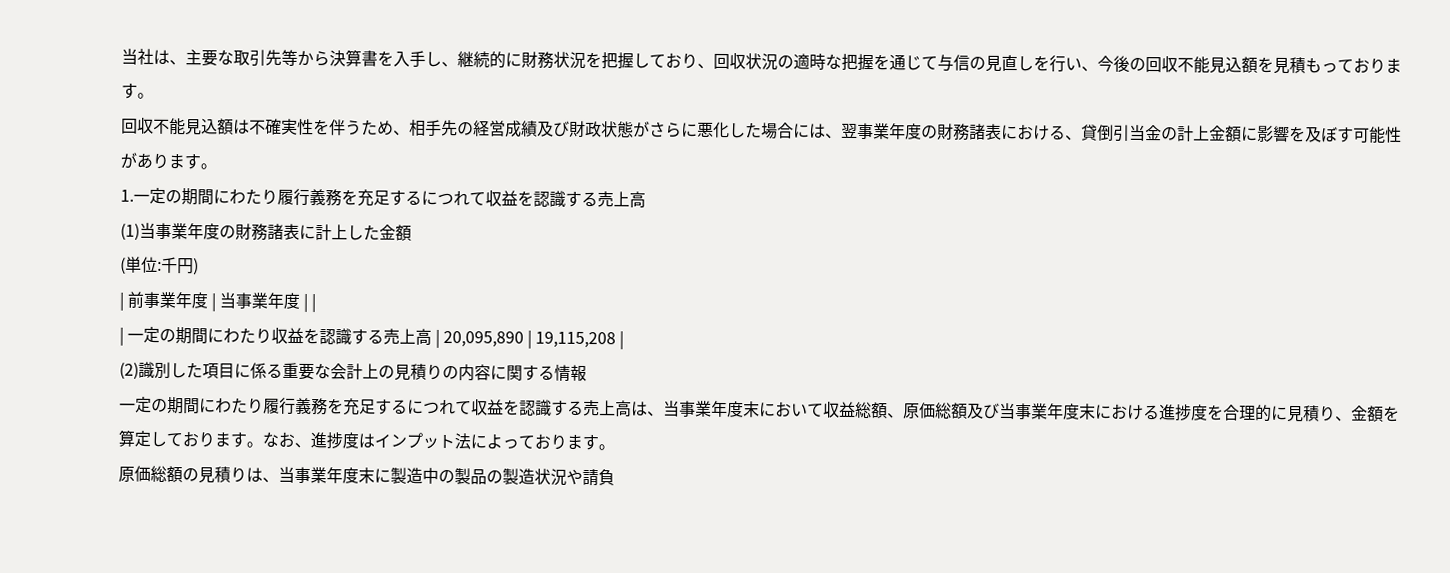当社は、主要な取引先等から決算書を入手し、継続的に財務状況を把握しており、回収状況の適時な把握を通じて与信の見直しを行い、今後の回収不能見込額を見積もっております。
回収不能見込額は不確実性を伴うため、相手先の経営成績及び財政状態がさらに悪化した場合には、翌事業年度の財務諸表における、貸倒引当金の計上金額に影響を及ぼす可能性があります。
1.一定の期間にわたり履行義務を充足するにつれて収益を認識する売上高
(1)当事業年度の財務諸表に計上した金額
(単位:千円)
| 前事業年度 | 当事業年度 | |
| 一定の期間にわたり収益を認識する売上高 | 20,095,890 | 19,115,208 |
(2)識別した項目に係る重要な会計上の見積りの内容に関する情報
一定の期間にわたり履行義務を充足するにつれて収益を認識する売上高は、当事業年度末において収益総額、原価総額及び当事業年度末における進捗度を合理的に見積り、金額を算定しております。なお、進捗度はインプット法によっております。
原価総額の見積りは、当事業年度末に製造中の製品の製造状況や請負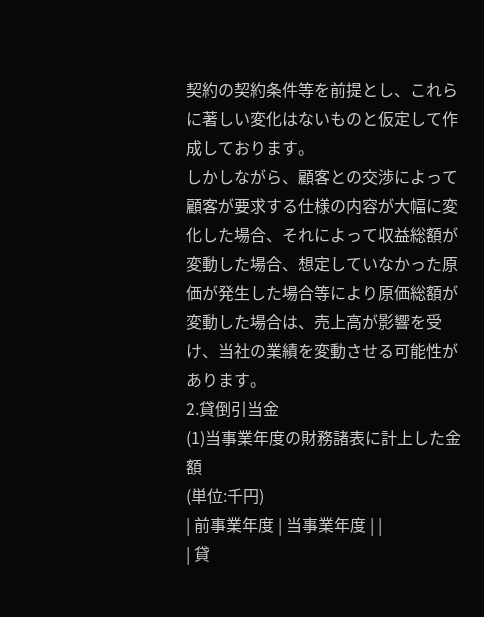契約の契約条件等を前提とし、これらに著しい変化はないものと仮定して作成しております。
しかしながら、顧客との交渉によって顧客が要求する仕様の内容が大幅に変化した場合、それによって収益総額が変動した場合、想定していなかった原価が発生した場合等により原価総額が変動した場合は、売上高が影響を受け、当社の業績を変動させる可能性があります。
2.貸倒引当金
(1)当事業年度の財務諸表に計上した金額
(単位:千円)
| 前事業年度 | 当事業年度 | |
| 貸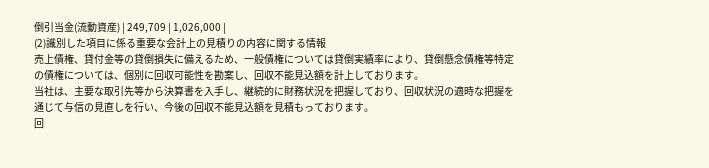倒引当金(流動資産) | 249,709 | 1,026,000 |
(2)識別した項目に係る重要な会計上の見積りの内容に関する情報
売上債権、貸付金等の貸倒損失に備えるため、一般債権については貸倒実績率により、貸倒懸念債権等特定の債権については、個別に回収可能性を勘案し、回収不能見込額を計上しております。
当社は、主要な取引先等から決算書を入手し、継続的に財務状況を把握しており、回収状況の適時な把握を通じて与信の見直しを行い、今後の回収不能見込額を見積もっております。
回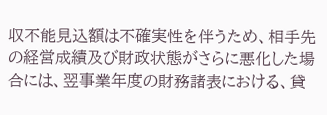収不能見込額は不確実性を伴うため、相手先の経営成績及び財政状態がさらに悪化した場合には、翌事業年度の財務諸表における、貸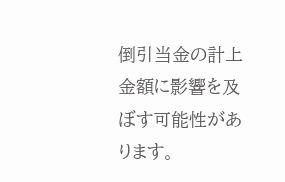倒引当金の計上金額に影響を及ぼす可能性があります。